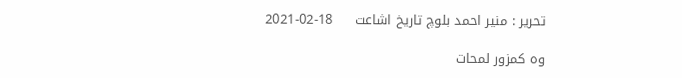تحریر : منیر احمد بلوچ تاریخ اشاعت     18-02-2021

وہ کمزور لمحات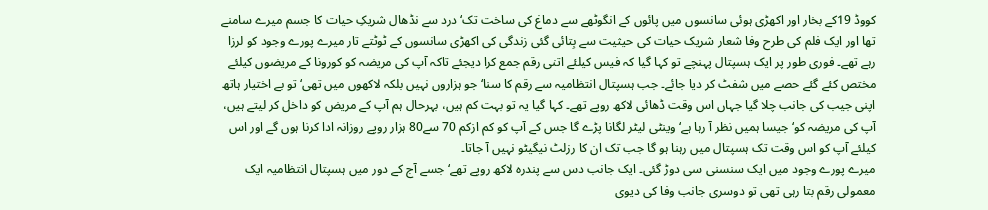کووڈ 19کے بخار اور اکھڑی ہوئی سانسوں میں پائوں کے انگوٹھے سے دماغ کی ساخت تک‘ درد سے نڈھال شریکِ حیات کا جسم میرے سامنے تھا اور ایک فلم کی طرح وفا شعار شریک حیات کی حیثیت سے بِتائی گئی زندگی کی اکھڑی سانسوں کے ٹوٹتے تار میرے پورے وجود کو لرزا رہے تھے۔ فوری طور پر ایک ہسپتال پہنچے تو کہا گیا کہ فیس کیلئے اتنی رقم جمع کرا دیجئے تاکہ آپ کی مریضہ کو کورونا کے مریضوں کیلئے مختص کئے گئے حصے میں شفٹ کر دیا جائے۔ جب ہسپتال انتظامیہ سے رقم کا سنا‘ جو ہزاروں نہیں بلکہ لاکھوں میں تھی‘ تو بے اختیار ہاتھ اپنی جیب کی جانب چلا گیا جہاں اس وقت ڈھائی لاکھ روپے تھے۔ کہا گیا یہ تو بہت کم ہیں، بہرحال ہم آپ کے مریض کو داخل کر لیتے ہیں، آپ کی مریضہ کو‘ جیسا ہمیں نظر آ رہا ہے‘ وینٹی لیٹر لگانا پڑے گا جس کے آپ کو کم ازکم 70 سے80 ہزار روپے روزانہ ادا کرنا ہوں گے اور اس کیلئے آپ کو اس وقت تک ہسپتال میں رہنا ہو گا جب تک ان کا رزلٹ نیگیٹو نہیں آ جاتا۔
میرے پورے وجود میں ایک سنسنی سی دوڑ گئی۔ ایک جانب دس سے پندرہ لاکھ روپے تھے‘ جسے آج کے دور میں ہسپتال انتظامیہ ایک معمولی رقم بتا رہی تھی تو دوسری جانب وفا کی دیوی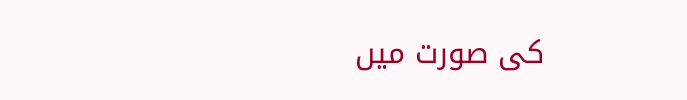کی صورت میں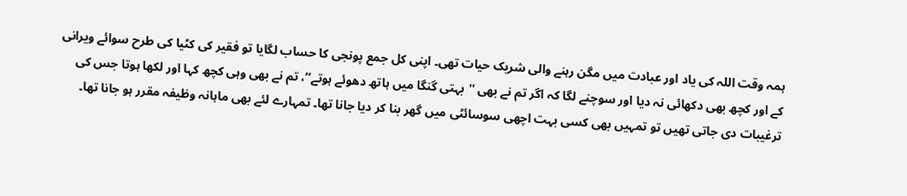ہمہ وقت اللہ کی یاد اور عبادت میں مگن رہنے والی شریک حیات تھی۔ اپنی کل جمع پونجی کا حساب لگایا تو فقیر کی کٹیا کی طرح سوائے ویرانی کے اور کچھ بھی دکھائی نہ دیا اور سوچنے لگا کہ اگر تم نے بھی ''بہتی گنگا میں ہاتھ دھوئے ہوتے‘‘، تم نے بھی وہی کچھ کہا اور لکھا ہوتا جس کی ترغیبات دی جاتی تھیں تو تمہیں بھی کسی بہت اچھی سوسائٹی میں گھر بنا کر دیا جانا تھا۔ تمہارے لئے بھی ماہانہ وظیفہ مقرر ہو جانا تھا۔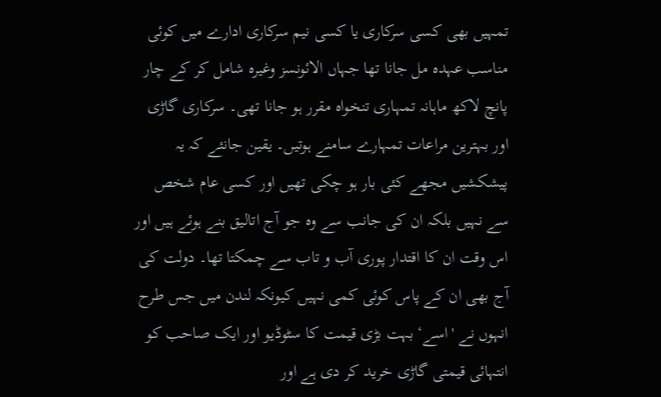تمہیں بھی کسی سرکاری یا کسی نیم سرکاری ادارے میں کوئی مناسب عہدہ مل جانا تھا جہاں الائونسز وغیرہ شامل کر کے چار پانچ لاکھ ماہانہ تمہاری تنخواہ مقرر ہو جانا تھی۔ سرکاری گاڑی اور بہترین مراعات تمہارے سامنے ہوتیں۔ یقین جانئے کہ یہ پیشکشیں مجھے کئی بار ہو چکی تھیں اور کسی عام شخص سے نہیں بلکہ ان کی جانب سے وہ جو آج اتالیق بنے ہوئے ہیں اور اس وقت ان کا اقتدار پوری آب و تاب سے چمکتا تھا۔ دولت کی آج بھی ان کے پاس کوئی کمی نہیں کیونکہ لندن میں جس طرح انہوں نے 'اسے‘ بہت بڑی قیمت کا سٹوڈیو اور ایک صاحب کو انتہائی قیمتی گاڑی خرید کر دی ہے اور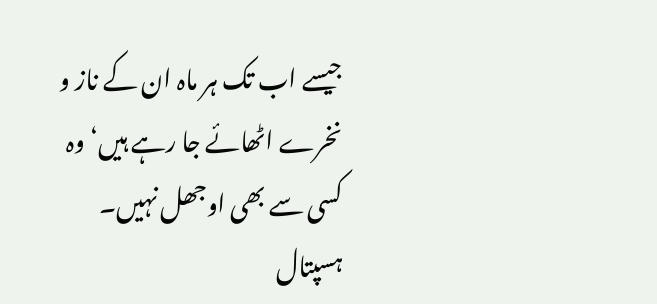جیسے اب تک ہر ماہ ان کے ناز و نخرے اٹھائے جا رہے ہیں‘ وہ کسی سے بھی اوجھل نہیں۔
ہسپتال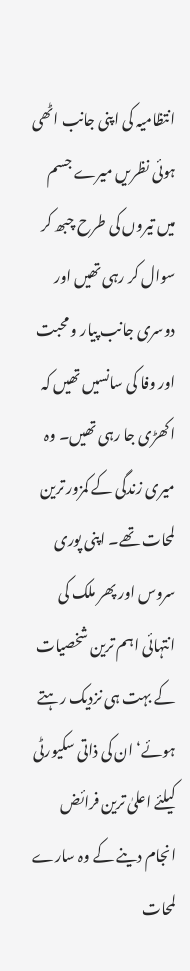انتظامیہ کی اپنی جانب اٹھی ہوئی نظریں میرے جسم میں تیروں کی طرح چبھ کر سوال کر رہی تھیں اور دوسری جانب پیار و محبت اور وفا کی سانسیں تھیں کہ اکھڑی جا رہی تھیں۔ وہ میری زندگی کے کمزور ترین لمحات تھے۔ اپنی پوری سروس اور پھر ملک کی انتہائی اہم ترین شخصیات کے بہت ہی نزدیک رہتے ہوئے‘ ان کی ذاتی سکیورٹی کیلئے اعلیٰ ترین فرائض انجام دینے کے وہ سارے لمحات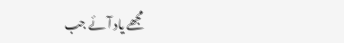مجھے یاد آئے جب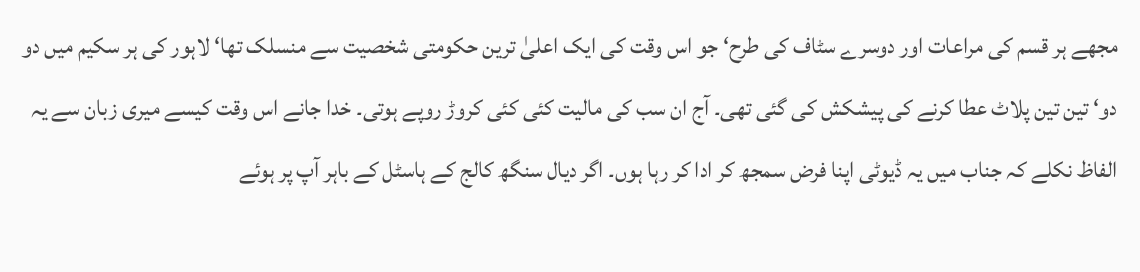مجھے ہر قسم کی مراعات اور دوسرے سٹاف کی طرح‘ جو اس وقت کی ایک اعلیٰ ترین حکومتی شخصیت سے منسلک تھا‘ لاہور کی ہر سکیم میں دو دو‘ تین تین پلاٹ عطا کرنے کی پیشکش کی گئی تھی۔ آج ان سب کی مالیت کئی کئی کروڑ روپے ہوتی۔ خدا جانے اس وقت کیسے میری زبان سے یہ الفاظ نکلے کہ جناب میں یہ ڈیوٹی اپنا فرض سمجھ کر ادا کر رہا ہوں۔ اگر دیال سنگھ کالج کے ہاسٹل کے باہر آپ پر ہوئے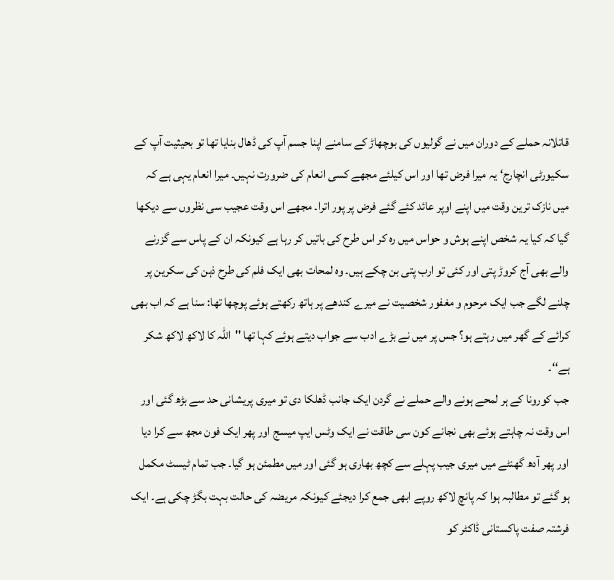قاتلانہ حملے کے دوران میں نے گولیوں کی بوچھاڑ کے سامنے اپنا جسم آپ کی ڈھال بنایا تھا تو بحیثیت آپ کے سکیورٹی انچارج‘ یہ میرا فرض تھا اور اس کیلئے مجھے کسی انعام کی ضرورت نہیں۔ میرا انعام یہی ہے کہ میں نازک ترین وقت میں اپنے اوپر عائد کئے گئے فرض پر پور اترا۔ مجھے اس وقت عجیب سی نظروں سے دیکھا گیا کہ کیا یہ شخص اپنے ہوش و حواس میں رہ کر اس طرح کی باتیں کر رہا ہے کیونکہ ان کے پاس سے گزرنے والے بھی آج کروڑ پتی اور کئی تو ارب پتی بن چکے ہیں۔ وہ لمحات بھی ایک فلم کی طرح ذہن کی سکرین پر چلنے لگے جب ایک مرحوم و مغفور شخصیت نے میرے کندھے پر ہاتھ رکھتے ہوئے پوچھا تھا: سنا ہے کہ اب بھی کرائے کے گھر میں رہتے ہو؟ جس پر میں نے بڑے ادب سے جواب دیتے ہوئے کہا تھا ''اللہ کا لاکھ لاکھ شکر ہے‘‘۔
جب کورونا کے ہر لمحے ہونے والے حملے نے گردن ایک جانب ڈھلکا دی تو میری پریشانی حد سے بڑھ گئی اور اس وقت نہ چاہتے ہوئے بھی نجانے کون سی طاقت نے ایک وٹس ایپ میسج اور پھر ایک فون مجھ سے کرا دیا اور پھر آدھ گھنٹے میں میری جیب پہلے سے کچھ بھاری ہو گئی اور میں مطمئن ہو گیا۔ جب تمام ٹیسٹ مکمل ہو گئے تو مطالبہ ہوا کہ پانچ لاکھ روپے ابھی جمع کرا دیجئے کیونکہ مریضہ کی حالت بہت بگڑ چکی ہے۔ ایک فرشتہ صفت پاکستانی ڈاکٹر کو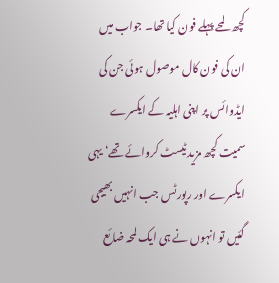کچھ لمحے پہلے فون کیا تھا۔ جواب میں ان کی فون کال موصول ہوئی جن کی ایڈوائس پر اپنی اہلیہ کے ایکسرے سمیت کچھ مزید ٹیسٹ کروائے تھے‘ یہی ایکسرے اور رپورٹس جب انہیں بھیجی گئیں تو انہوں نے ہی ایک لمحہ ضائع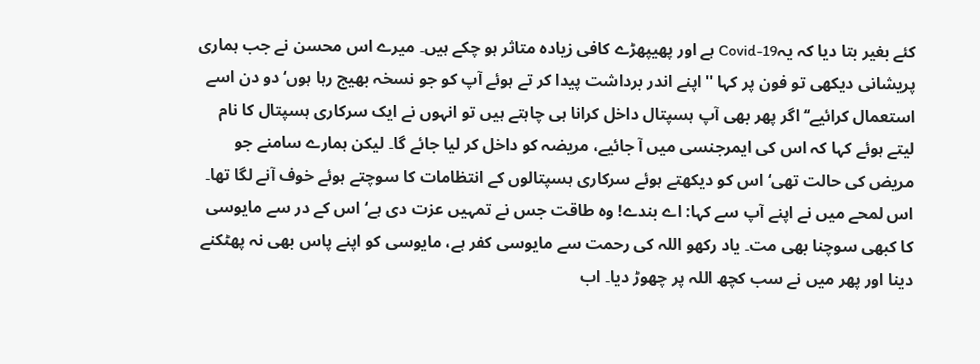کئے بغیر بتا دیا کہ یہCovid-19 ہے اور پھیپھڑے کافی زیادہ متاثر ہو چکے ہیں۔ میرے اس محسن نے جب ہماری پریشانی دیکھی تو فون پر کہا ''اپنے اندر برداشت پیدا کر تے ہوئے آپ کو جو نسخہ بھیج رہا ہوں‘دو دن اسے استعمال کرائیے‘‘ اگر پھر بھی آپ ہسپتال داخل کرانا ہی چاہتے ہیں تو انہوں نے ایک سرکاری ہسپتال کا نام لیتے ہوئے کہا کہ اس کی ایمرجنسی میں آ جائیے، مریضہ کو داخل کر لیا جائے گا۔ لیکن ہمارے سامنے جو مریض کی حالت تھی‘ اس کو دیکھتے ہوئے سرکاری ہسپتالوں کے انتظامات کا سوچتے ہوئے خوف آنے لگا تھا۔
اس لمحے میں نے اپنے آپ سے کہا: اے بندے! وہ طاقت جس نے تمہیں عزت دی ہے‘ اس کے در سے مایوسی کا کبھی سوچنا بھی مت۔ یاد رکھو اللہ کی رحمت سے مایوسی کفر ہے، مایوسی کو اپنے پاس بھی نہ پھٹکنے دینا اور پھر میں نے سب کچھ اللہ پر چھوڑ دیا۔ اب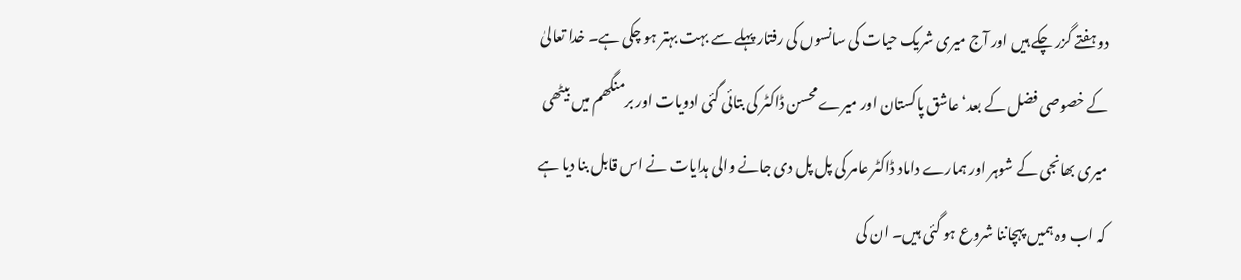دو ہفتے گزر چکے ہیں اور آج میری شریک حیات کی سانسوں کی رفتار پہلے سے بہت بہتر ہو چکی ہے۔ خدا تعالیٰ کے خصوصی فضل کے بعد‘ عاشق پاکستان اور میرے محسن ڈاکٹر کی بتائی گئی ادویات اور برمنگھم میں بیٹھی میری بھانجی کے شوہر اور ہمارے داماد ڈاکٹر عامر کی پل پل دی جانے والی ہدایات نے اس قابل بنا دیا ہے کہ اب وہ ہمیں پہچاننا شروع ہو گئی ہیں۔ ان کی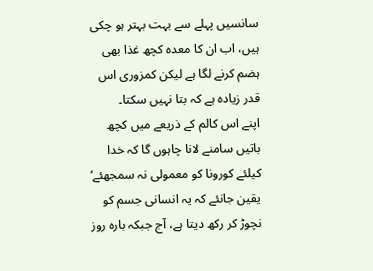سانسیں پہلے سے بہت بہتر ہو چکی ہیں، اب ان کا معدہ کچھ غذا بھی ہضم کرنے لگا ہے لیکن کمزوری اس قدر زیادہ ہے کہ بتا نہیں سکتا۔
اپنے اس کالم کے ذریعے میں کچھ باتیں سامنے لانا چاہوں گا کہ خدا کیلئے کورونا کو معمولی نہ سمجھئے‘ یقین جانئے کہ یہ انسانی جسم کو نچوڑ کر رکھ دیتا ہے، آج جبکہ بارہ روز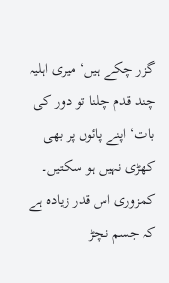گزر چکے ہیں‘ میری اہلیہ چند قدم چلنا تو دور کی بات‘ اپنے پائوں پر بھی کھڑی نہیں ہو سکتیں۔ کمزوری اس قدر زیادہ ہے کہ جسم نچڑ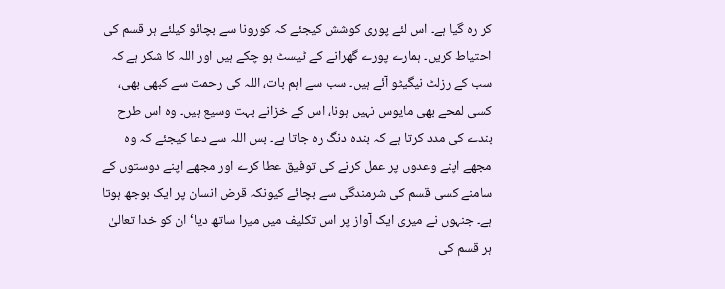کر رہ گیا ہے۔ اس لئے پوری کوشش کیجئے کہ کورونا سے بچائو کیلئے ہر قسم کی احتیاط کریں۔ ہمارے پورے گھرانے کے ٹیسٹ ہو چکے ہیں اور اللہ کا شکر ہے کہ سب کے رزلٹ نیگیٹو آئے ہیں۔ سب سے اہم بات، اللہ کی رحمت سے کبھی بھی، کسی لمحے بھی مایوس نہیں ہونا، اس کے خزانے بہت وسیع ہیں۔ وہ اس طرح بندے کی مدد کرتا ہے کہ بندہ دنگ رہ جاتا ہے۔ بس اللہ سے دعا کیجئے کہ وہ مجھے اپنے وعدوں پر عمل کرنے کی توفیق عطا کرے اور مجھے اپنے دوستوں کے سامنے کسی قسم کی شرمندگی سے بچائے کیونکہ قرض انسان پر ایک بوجھ ہوتا ہے۔ جنہوں نے میری ایک آواز پر اس تکلیف میں میرا ساتھ دیا‘ ان کو خدا تعالیٰ ہر قسم کی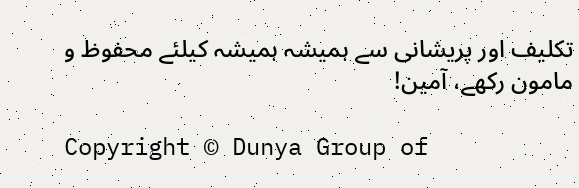تکلیف اور پریشانی سے ہمیشہ ہمیشہ کیلئے محفوظ و مامون رکھے، آمین!

Copyright © Dunya Group of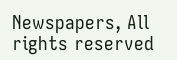Newspapers, All rights reserved